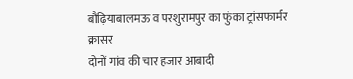बौढ़ियाबालमऊ व परशुरामपुर का फुंका ट्रांसफार्मर
क्रासर
दोनों गांव की चार हजार आबादी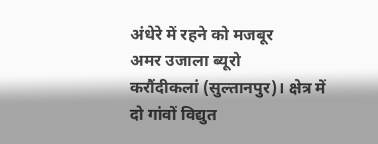अंधेरे में रहने को मजबूर
अमर उजाला ब्यूरो
करौंदीकलां (सुल्तानपुर)। क्षेत्र में दो गांवों विद्युत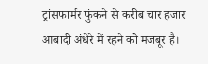ट्रांसफार्मर फुंकने से करीब चार हजार आबादी अंधेरे में रहने को मजबूर है।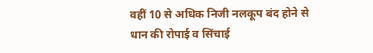वहीं 10 से अधिक निजी नलकूप बंद होने से धान की रोपाई व सिंचाई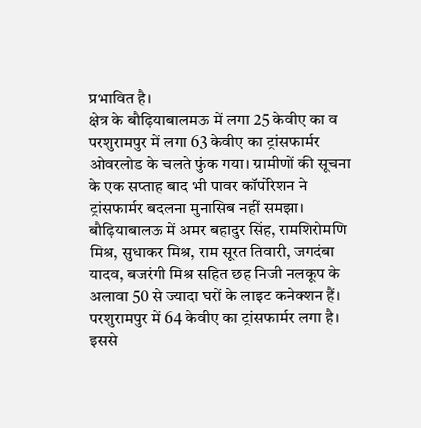प्रभावित है।
क्षेत्र के बौढ़ियाबालमऊ में लगा 25 केवीए का व परशुरामपुर में लगा 63 केवीए का ट्रांसफार्मर ओवरलोड के चलते फुंक गया। ग्रामीणों की सूचना के एक सप्ताह बाद भी पावर कॉर्पोरेशन ने ट्रांसफार्मर बदलना मुनासिब नहीं समझा। बौढ़ियाबालऊ में अमर बहादुर सिंह, रामशिरोमणि मिश्र, सुधाकर मिश्र, राम सूरत तिवारी, जगदंबा यादव, बजरंगी मिश्र सहित छह निजी नलकूप के अलावा 50 से ज्यादा घरों के लाइट कनेक्शन हैं। परशुरामपुर में 64 केवीए का ट्रांसफार्मर लगा है। इससे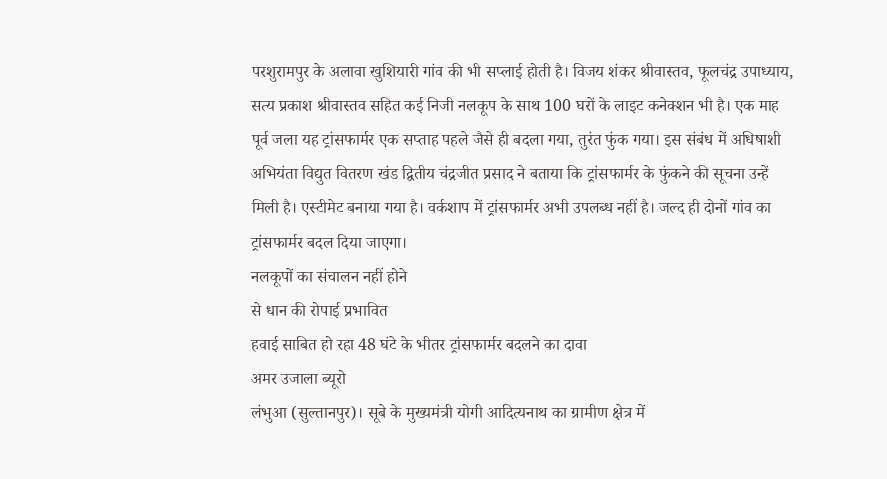परशुरामपुर के अलावा खुशियारी गांव की भी सप्लाई होती है। विजय शंकर श्रीवास्तव, फूलचंद्र उपाध्याय, सत्य प्रकाश श्रीवास्तव सहित कई निजी नलकूप के साथ 100 घरों के लाइट कनेक्शन भी है। एक माह पूर्व जला यह ट्रांसफार्मर एक सप्ताह पहले जैसे ही बदला गया, तुरंत फुंक गया। इस संबंध में अधिषाशी अभियंता विद्युत वितरण खंड द्वितीय चंद्रजीत प्रसाद ने बताया कि ट्रांसफार्मर के फुंकने की सूचना उन्हें मिली है। एस्टीमेट बनाया गया है। वर्कशाप में ट्रांसफार्मर अभी उपलब्ध नहीं है। जल्द ही दोनों गांव का ट्रांसफार्मर बदल दिया जाएगा।
नलकूपों का संचालन नहीं होने
से धान की रोपाई प्रभावित
हवाई साबित हो रहा 48 घंटे के भीतर ट्रांसफार्मर बदलने का दावा
अमर उजाला ब्यूरो
लंभुआ (सुल्तानपुर)। सूबे के मुख्यमंत्री योगी आदित्यनाथ का ग्रामीण क्षेत्र में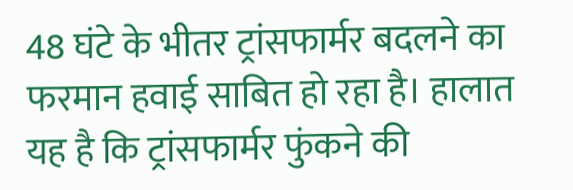48 घंटे के भीतर ट्रांसफार्मर बदलने का फरमान हवाई साबित हो रहा है। हालात यह है कि ट्रांसफार्मर फुंकने की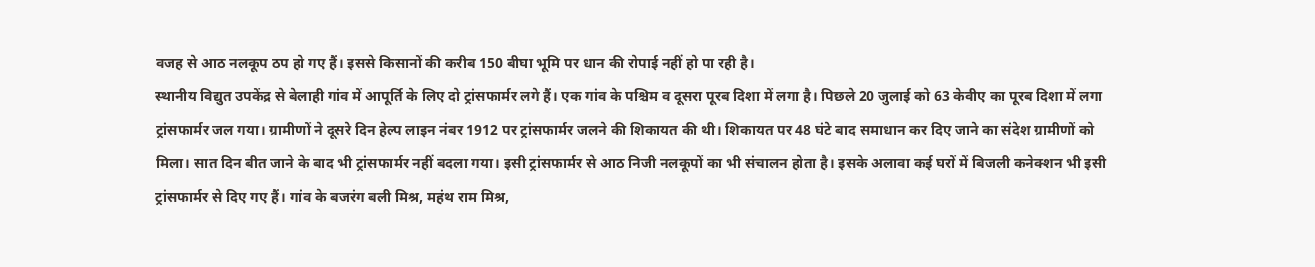वजह से आठ नलकूप ठप हो गए हैं। इससे किसानों की करीब 150 बीघा भूमि पर धान की रोपाई नहीं हो पा रही है।
स्थानीय विद्युत उपकेंद्र से बेलाही गांव में आपूर्ति के लिए दो ट्रांसफार्मर लगे हैं। एक गांव के पश्चिम व दूसरा पूरब दिशा में लगा है। पिछले 20 जुलाई को 63 केवीए का पूरब दिशा में लगा ट्रांसफार्मर जल गया। ग्रामीणों ने दूसरे दिन हेल्प लाइन नंबर 1912 पर ट्रांसफार्मर जलने की शिकायत की थी। शिकायत पर 48 घंटे बाद समाधान कर दिए जाने का संदेश ग्रामीणों को मिला। सात दिन बीत जाने के बाद भी ट्रांसफार्मर नहीं बदला गया। इसी ट्रांसफार्मर से आठ निजी नलकूपों का भी संचालन होता है। इसके अलावा कई घरों में बिजली कनेक्शन भी इसी ट्रांसफार्मर से दिए गए हैं। गांव के बजरंग बली मिश्र, महंथ राम मिश्र,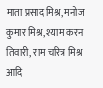माता प्रसाद मिश्र, मनोज कुमार मिश्र, श्याम करन तिवारी, राम चरित्र मिश्र आदि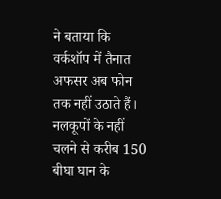ने बताया कि वर्कशॉप में तैनात अफसर अब फोन तक नहीं उठाते हैं। नलकूपों के नहीं चलने से करीब 150 बीघा घान के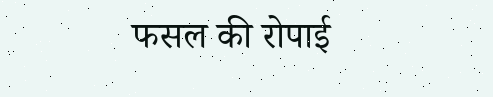फसल की रोपाई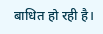बाधित हो रही है।